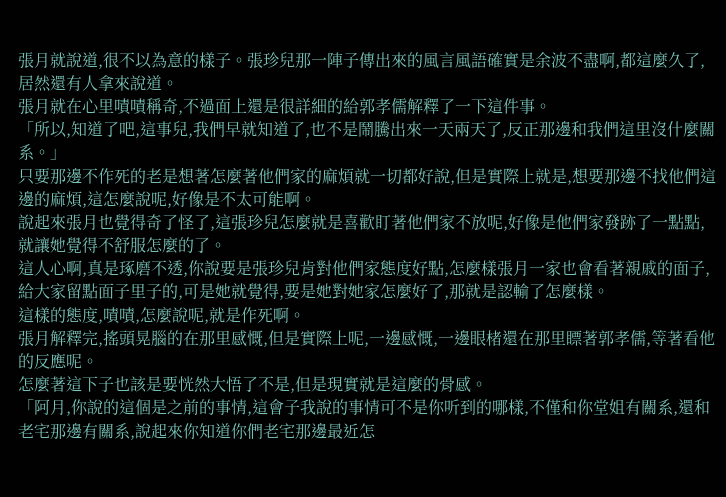張月就說道,很不以為意的樣子。張珍兒那一陣子傳出來的風言風語確實是余波不盡啊,都這麼久了,居然還有人拿來說道。
張月就在心里嘖嘖稱奇,不過面上還是很詳細的給郭孝儒解釋了一下這件事。
「所以,知道了吧,這事兒,我們早就知道了,也不是鬧騰出來一天兩天了,反正那邊和我們這里沒什麼關系。」
只要那邊不作死的老是想著怎麼著他們家的麻煩就一切都好說,但是實際上就是,想要那邊不找他們這邊的麻煩,這怎麼說呢,好像是不太可能啊。
說起來張月也覺得奇了怪了,這張珍兒怎麼就是喜歡盯著他們家不放呢,好像是他們家發跡了一點點,就讓她覺得不舒服怎麼的了。
這人心啊,真是琢磨不透,你說要是張珍兒肯對他們家態度好點,怎麼樣張月一家也會看著親戚的面子,給大家留點面子里子的,可是她就覺得,要是她對她家怎麼好了,那就是認輸了怎麼樣。
這樣的態度,嘖嘖,怎麼說呢,就是作死啊。
張月解釋完,搖頭晃腦的在那里感慨,但是實際上呢,一邊感慨,一邊眼楮還在那里瞟著郭孝儒,等著看他的反應呢。
怎麼著這下子也該是要恍然大悟了不是,但是現實就是這麼的骨感。
「阿月,你說的這個是之前的事情,這會子我說的事情可不是你听到的哪樣,不僅和你堂姐有關系,還和老宅那邊有關系,說起來你知道你們老宅那邊最近怎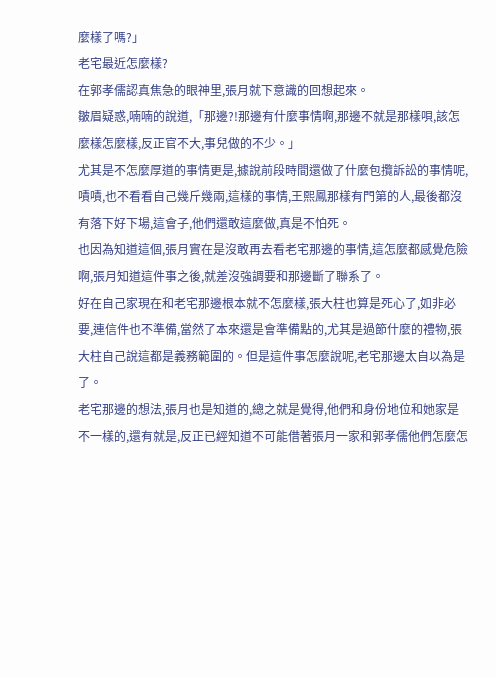麼樣了嗎?」
老宅最近怎麼樣?
在郭孝儒認真焦急的眼神里,張月就下意識的回想起來。
皺眉疑惑,喃喃的說道,「那邊?!那邊有什麼事情啊,那邊不就是那樣唄,該怎麼樣怎麼樣,反正官不大,事兒做的不少。」
尤其是不怎麼厚道的事情更是,據說前段時間還做了什麼包攬訴訟的事情呢,嘖嘖,也不看看自己幾斤幾兩,這樣的事情,王熙鳳那樣有門第的人,最後都沒有落下好下場,這會子,他們還敢這麼做,真是不怕死。
也因為知道這個,張月實在是沒敢再去看老宅那邊的事情,這怎麼都感覺危險啊,張月知道這件事之後,就差沒強調要和那邊斷了聯系了。
好在自己家現在和老宅那邊根本就不怎麼樣,張大柱也算是死心了,如非必要,連信件也不準備,當然了本來還是會準備點的,尤其是過節什麼的禮物,張大柱自己說這都是義務範圍的。但是這件事怎麼說呢,老宅那邊太自以為是了。
老宅那邊的想法,張月也是知道的,總之就是覺得,他們和身份地位和她家是不一樣的,還有就是,反正已經知道不可能借著張月一家和郭孝儒他們怎麼怎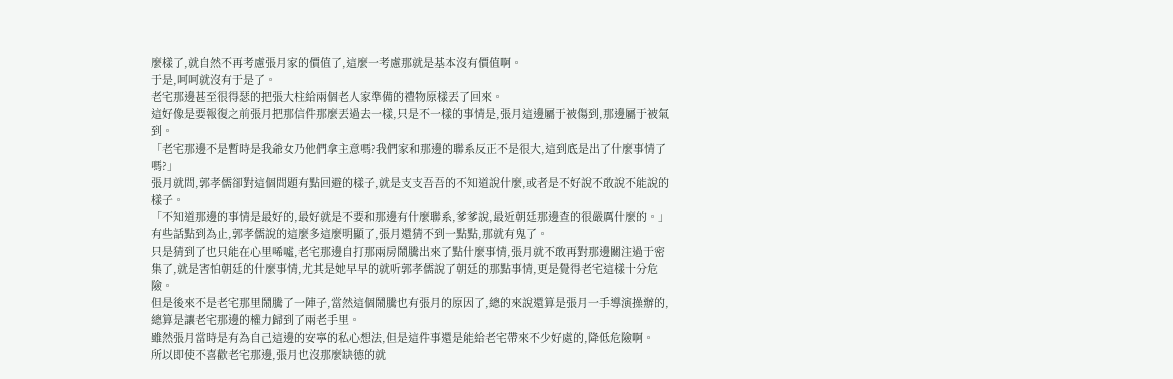麼樣了,就自然不再考慮張月家的價值了,這麼一考慮那就是基本沒有價值啊。
于是,呵呵就沒有于是了。
老宅那邊甚至很得瑟的把張大柱給兩個老人家準備的禮物原樣丟了回來。
這好像是要報復之前張月把那信件那麼丟過去一樣,只是不一樣的事情是,張月這邊屬于被傷到,那邊屬于被氣到。
「老宅那邊不是暫時是我爺女乃他們拿主意嗎?我們家和那邊的聯系反正不是很大,這到底是出了什麼事情了嗎?」
張月就問,郭孝儒卻對這個問題有點回避的樣子,就是支支吾吾的不知道說什麼,或者是不好說不敢說不能說的樣子。
「不知道那邊的事情是最好的,最好就是不要和那邊有什麼聯系,爹爹說,最近朝廷那邊查的很嚴厲什麼的。」
有些話點到為止,郭孝儒說的這麼多這麼明顯了,張月還猜不到一點點,那就有鬼了。
只是猜到了也只能在心里唏噓,老宅那邊自打那兩房鬧騰出來了點什麼事情,張月就不敢再對那邊關注過于密集了,就是害怕朝廷的什麼事情,尤其是她早早的就听郭孝儒說了朝廷的那點事情,更是覺得老宅這樣十分危險。
但是後來不是老宅那里鬧騰了一陣子,當然這個鬧騰也有張月的原因了,總的來說還算是張月一手導演操辦的,總算是讓老宅那邊的權力歸到了兩老手里。
雖然張月當時是有為自己這邊的安寧的私心想法,但是這件事還是能給老宅帶來不少好處的,降低危險啊。
所以即使不喜歡老宅那邊,張月也沒那麼缺德的就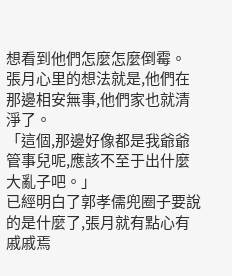想看到他們怎麼怎麼倒霉。
張月心里的想法就是,他們在那邊相安無事,他們家也就清淨了。
「這個,那邊好像都是我爺爺管事兒呢,應該不至于出什麼大亂子吧。」
已經明白了郭孝儒兜圈子要說的是什麼了,張月就有點心有戚戚焉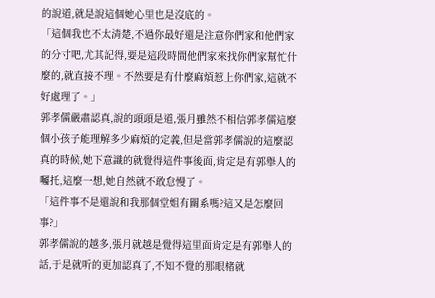的說道,就是說這個她心里也是沒底的。
「這個我也不太清楚,不過你最好還是注意你們家和他們家的分寸吧,尤其記得,要是這段時間他們家來找你們家幫忙什麼的,就直接不理。不然要是有什麼麻煩惹上你們家,這就不好處理了。」
郭孝儒嚴肅認真,說的頭頭是道,張月雖然不相信郭孝儒這麼個小孩子能理解多少麻煩的定義,但是當郭孝儒說的這麼認真的時候,她下意識的就覺得這件事後面,肯定是有郭舉人的囑托,這麼一想,她自然就不敢怠慢了。
「這件事不是還說和我那個堂姐有關系嗎?這又是怎麼回事?」
郭孝儒說的越多,張月就越是覺得這里面肯定是有郭舉人的話,于是就听的更加認真了,不知不覺的那眼楮就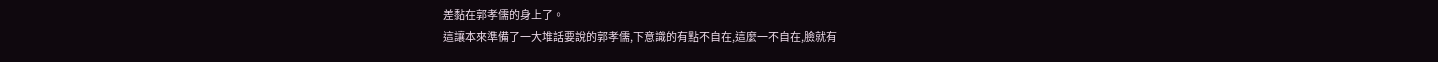差黏在郭孝儒的身上了。
這讓本來準備了一大堆話要說的郭孝儒,下意識的有點不自在,這麼一不自在,臉就有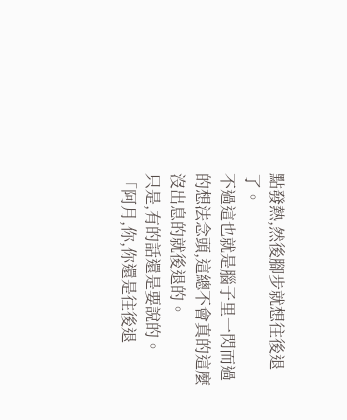點發熱,然後腳步就想往後退了。
不過這也就是腦子里一閃而過的想法念頭,這總不會真的這麼沒出息的就後退的。
只是,有的話還是要說的。
「阿月,你,你還是往後退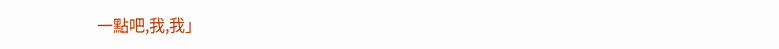一點吧,我,我」